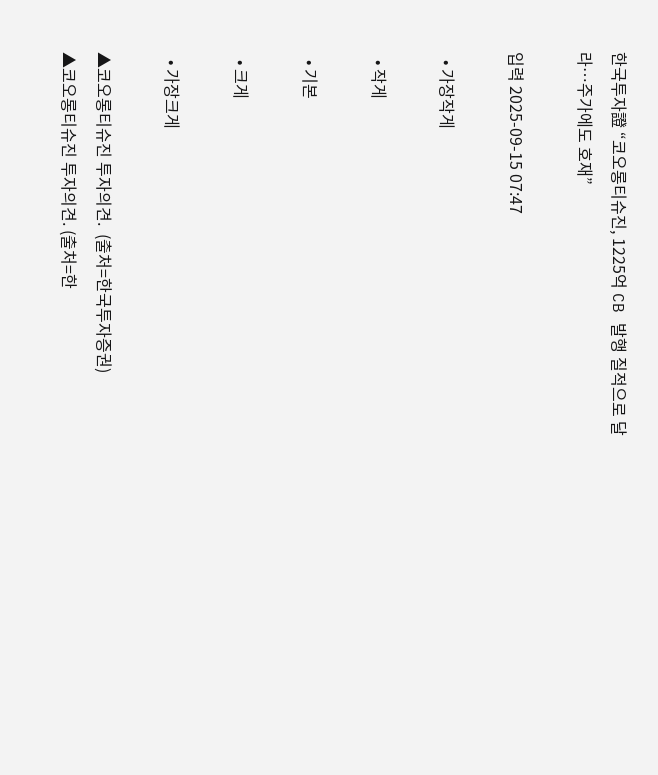한국투자證 “코오롱티슈진, 1225억 CB 발행 질적으로 달라⋯주가에도 호재”

입력 2025-09-15 07:47

  • 가장작게

  • 작게

  • 기본

  • 크게

  • 가장크게

▲코오롱티슈진 투자의견.  (출처=한국투자증권)
▲코오롱티슈진 투자의견. (출처=한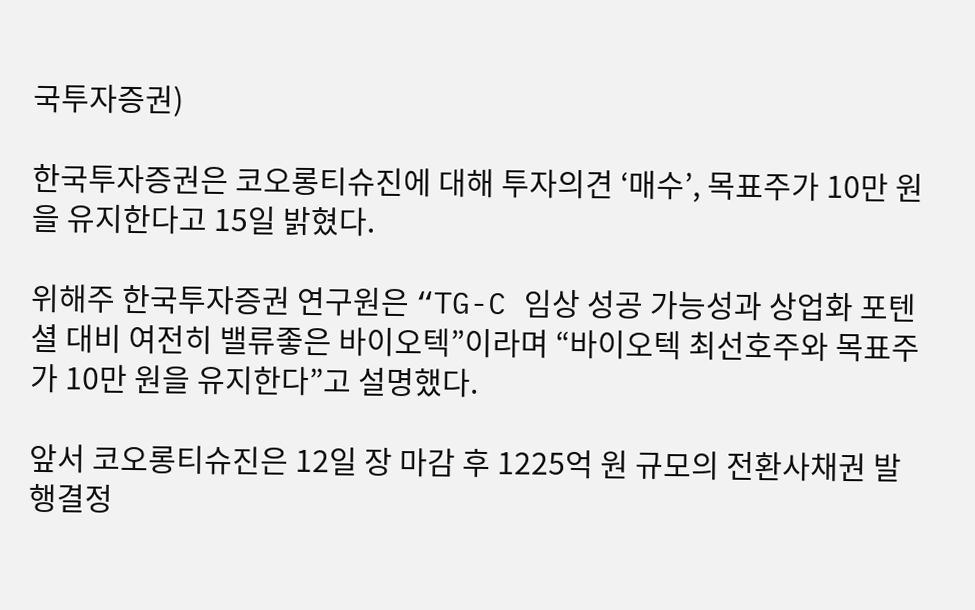국투자증권)

한국투자증권은 코오롱티슈진에 대해 투자의견 ‘매수’, 목표주가 10만 원을 유지한다고 15일 밝혔다.

위해주 한국투자증권 연구원은 “TG-C 임상 성공 가능성과 상업화 포텐셜 대비 여전히 밸류좋은 바이오텍”이라며 “바이오텍 최선호주와 목표주가 10만 원을 유지한다”고 설명했다.

앞서 코오롱티슈진은 12일 장 마감 후 1225억 원 규모의 전환사채권 발행결정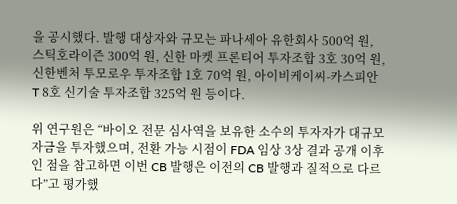을 공시했다. 발행 대상자와 규모는 파나세아 유한회사 500억 원, 스틱호라이즌 300억 원, 신한 마켓 프론티어 투자조합 3호 30억 원, 신한벤처 투모로우 투자조합 1호 70억 원, 아이비케이씨-카스피안 T 8호 신기술 투자조합 325억 원 등이다.

위 연구원은 “바이오 전문 심사역을 보유한 소수의 투자자가 대규모 자금을 투자했으며, 전환 가능 시점이 FDA 임상 3상 결과 공개 이후인 점을 참고하면 이번 CB 발행은 이전의 CB 발행과 질적으로 다르다”고 평가했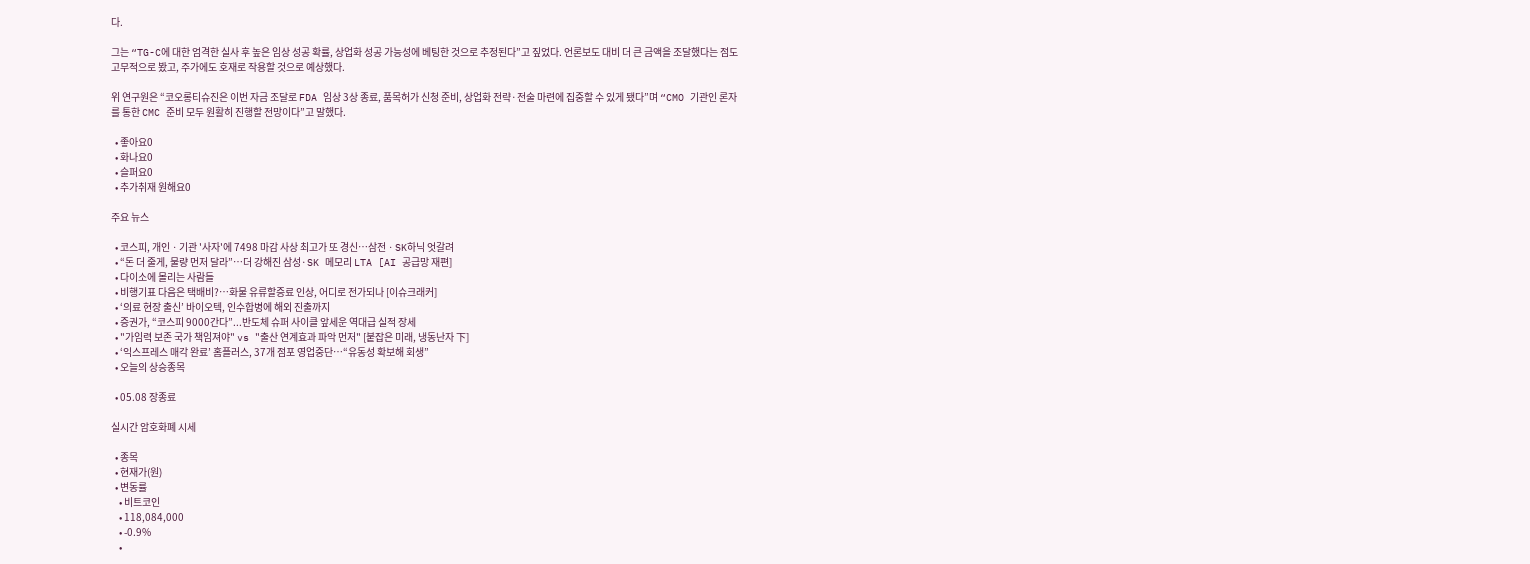다.

그는 “TG-C에 대한 엄격한 실사 후 높은 임상 성공 확률, 상업화 성공 가능성에 베팅한 것으로 추정된다”고 짚었다. 언론보도 대비 더 큰 금액을 조달했다는 점도 고무적으로 봤고, 주가에도 호재로 작용할 것으로 예상했다.

위 연구원은 “코오롱티슈진은 이번 자금 조달로 FDA 임상 3상 종료, 품목허가 신청 준비, 상업화 전략·전술 마련에 집중할 수 있게 됐다”며 “CMO 기관인 론자를 통한 CMC 준비 모두 원활히 진행할 전망이다”고 말했다.

  • 좋아요0
  • 화나요0
  • 슬퍼요0
  • 추가취재 원해요0

주요 뉴스

  • 코스피, 개인ㆍ기관 '사자'에 7498 마감 사상 최고가 또 경신⋯삼전ㆍSK하닉 엇갈려
  • “돈 더 줄게, 물량 먼저 달라”…더 강해진 삼성·SK 메모리 LTA [AI 공급망 재편]
  • 다이소에 몰리는 사람들
  • 비행기표 다음은 택배비?⋯화물 유류할증료 인상, 어디로 전가되나 [이슈크래커]
  • ‘의료 현장 출신’ 바이오텍, 인수합병에 해외 진출까지
  • 증권가, “코스피 9000간다”...반도체 슈퍼 사이클 앞세운 역대급 실적 장세
  • "가임력 보존 국가 책임져야" vs "출산 연계효과 파악 먼저" [붙잡은 미래, 냉동난자 下]
  • ‘익스프레스 매각 완료’ 홈플러스, 37개 점포 영업중단⋯“유동성 확보해 회생”
  • 오늘의 상승종목

  • 05.08 장종료

실시간 암호화폐 시세

  • 종목
  • 현재가(원)
  • 변동률
    • 비트코인
    • 118,084,000
    • -0.9%
    •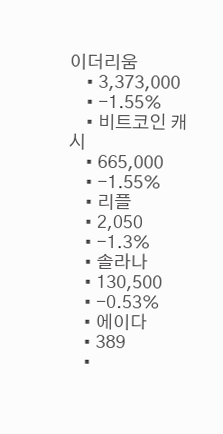이더리움
    • 3,373,000
    • -1.55%
    • 비트코인 캐시
    • 665,000
    • -1.55%
    • 리플
    • 2,050
    • -1.3%
    • 솔라나
    • 130,500
    • -0.53%
    • 에이다
    • 389
    •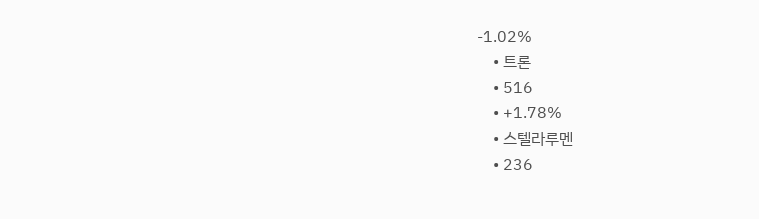-1.02%
    • 트론
    • 516
    • +1.78%
    • 스텔라루멘
    • 236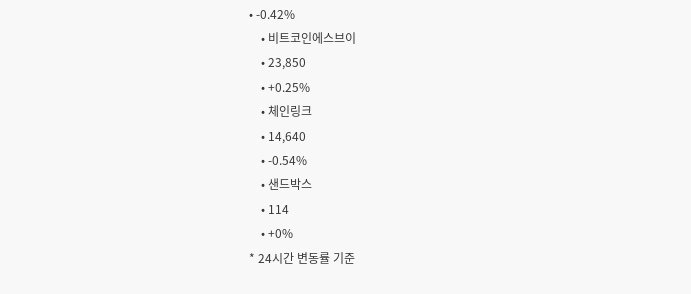• -0.42%
    • 비트코인에스브이
    • 23,850
    • +0.25%
    • 체인링크
    • 14,640
    • -0.54%
    • 샌드박스
    • 114
    • +0%
* 24시간 변동률 기준